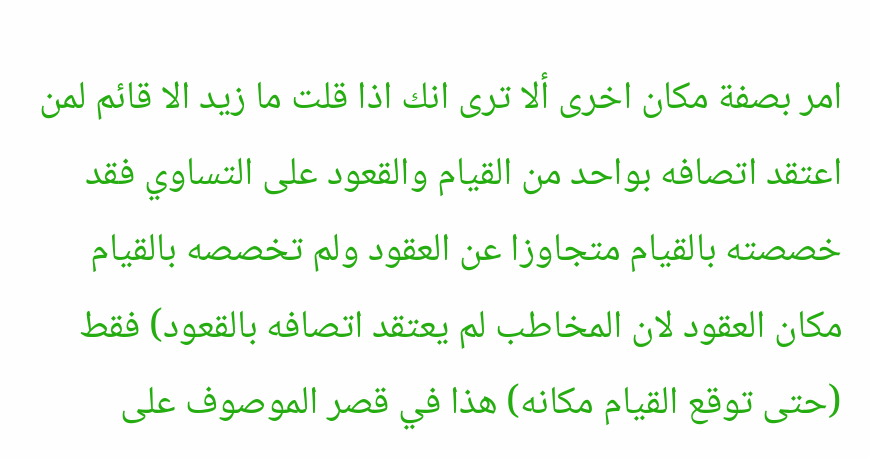امر بصفة مكان اخرى ألا ترى انك اذا قلت ما زيد الا قائم لمن اعتقد اتصافه بواحد من القيام والقعود على التساوي فقد خصصته بالقيام متجاوزا عن العقود ولم تخصصه بالقيام مكان العقود لان المخاطب لم يعتقد اتصافه بالقعود) فقط (حتى توقع القيام مكانه) هذا في قصر الموصوف على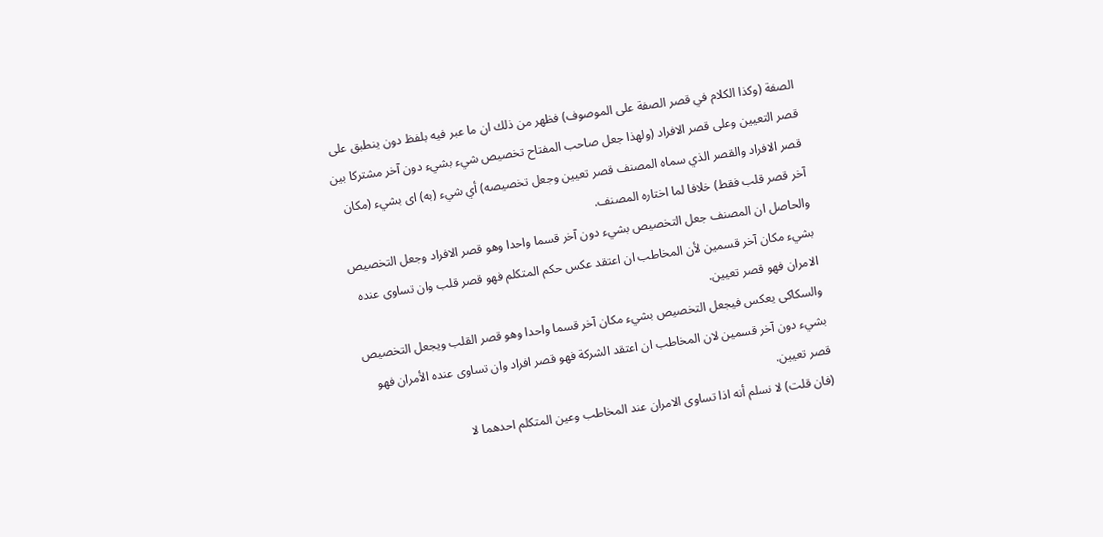الصفة (وكذا الكلام في قصر الصفة على الموصوف) فظهر من ذلك ان ما عبر فيه بلفظ دون ينطبق على قصر التعيين وعلى قصر الافراد (ولهذا جعل صاحب المفتاح تخصيص شيء بشيء دون آخر مشتركا بين قصر الافراد والقصر الذي سماه المصنف قصر تعيين وجعل تخصيصه) أي شيء (به) اى بشيء (مكان آخر قصر قلب فقط) خلافا لما اختاره المصنف.
والحاصل ان المصنف جعل التخصيص بشيء دون آخر قسما واحدا وهو قصر الافراد وجعل التخصيص بشيء مكان آخر قسمين لأن المخاطب ان اعتقد عكس حكم المتكلم فهو قصر قلب وان تساوى عنده الامران فهو قصر تعيين.
والسكاكى يعكس فيجعل التخصيص بشيء مكان آخر قسما واحدا وهو قصر القلب ويجعل التخصيص بشيء دون آخر قسمين لان المخاطب ان اعتقد الشركة فهو قصر افراد وان تساوى عنده الأمران فهو قصر تعيين.
(فان قلت) لا نسلم أنه اذا تساوى الامران عند المخاطب وعين المتكلم احدهما لا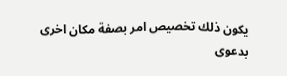يكون ذلك تخصيص امر بصفة مكان اخرى بدعوى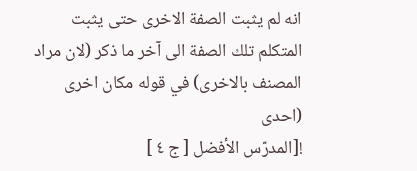انه لم يثبت الصفة الاخرى حتى يثبت المتكلم تلك الصفة الى آخر ما ذكر (لان مراد المصنف بالاخرى) في قوله مكان اخرى (احدى
![المدرّس الأفضل [ ج ٤ ]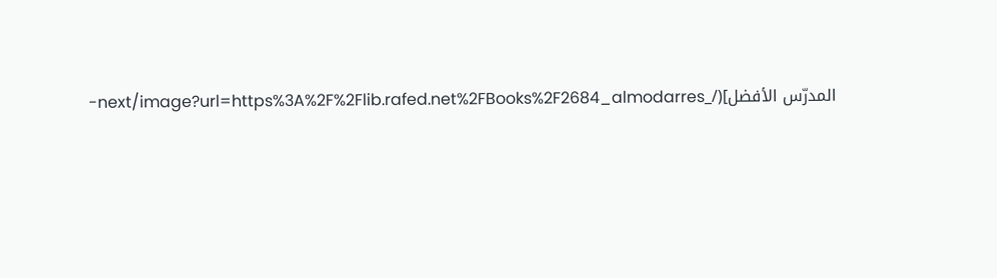المدرّس الأفضل](/_next/image?url=https%3A%2F%2Flib.rafed.net%2FBooks%2F2684_almodarres-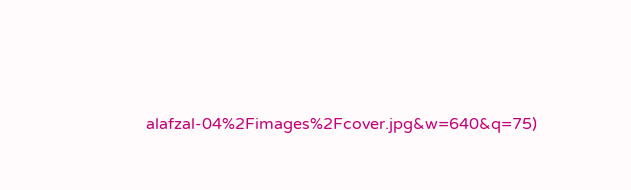alafzal-04%2Fimages%2Fcover.jpg&w=640&q=75)